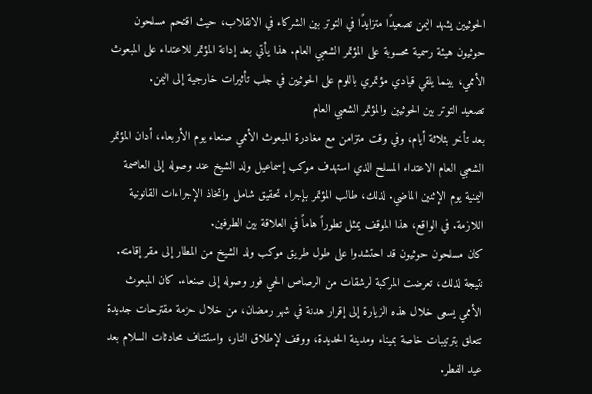الحوثيين يشهد اليمن تصعيدًا متزايدًا في التوتر بين الشركاء في الانقلاب، حيث اقتحم مسلحون حوثيون هيئة رسمية محسوبة على المؤتمر الشعبي العام. هذا يأتي بعد إدانة المؤتمر للاعتداء على المبعوث الأممي، بينما يلقي قيادي مؤتمري باللوم على الحوثيين في جلب تأثيرات خارجية إلى اليمن.
تصعيد التوتر بين الحوثيين والمؤتمر الشعبي العام
بعد تأخر بثلاثة أيام، وفي وقت متزامن مع مغادرة المبعوث الأممي صنعاء يوم الأربعاء، أدان المؤتمر الشعبي العام الاعتداء المسلح الذي استهدف موكب إسماعيل ولد الشيخ عند وصوله إلى العاصمة اليمنية يوم الإثنين الماضي. لذلك، طالب المؤتمر بإجراء تحقيق شامل واتخاذ الإجراءات القانونية اللازمة. في الواقع، هذا الموقف يمثل تطوراً هاماً في العلاقة بين الطرفين.
كان مسلحون حوثيون قد احتشدوا على طول طريق موكب ولد الشيخ من المطار إلى مقر إقامته. نتيجة لذلك، تعرضت المركبة لرشقات من الرصاص الحي فور وصوله إلى صنعاء. كان المبعوث الأممي يسعى خلال هذه الزيارة إلى إقرار هدنة في شهر رمضان، من خلال حزمة مقترحات جديدة تتعلق بترتيبات خاصة بميناء ومدينة الحديدة، ووقف لإطلاق النار، واستئناف محادثات السلام بعد عيد الفطر.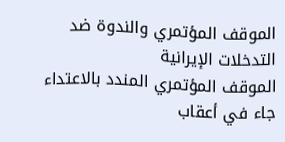الموقف المؤتمري والندوة ضد التدخلات الإيرانية
الموقف المؤتمري المندد بالاعتداء جاء في أعقاب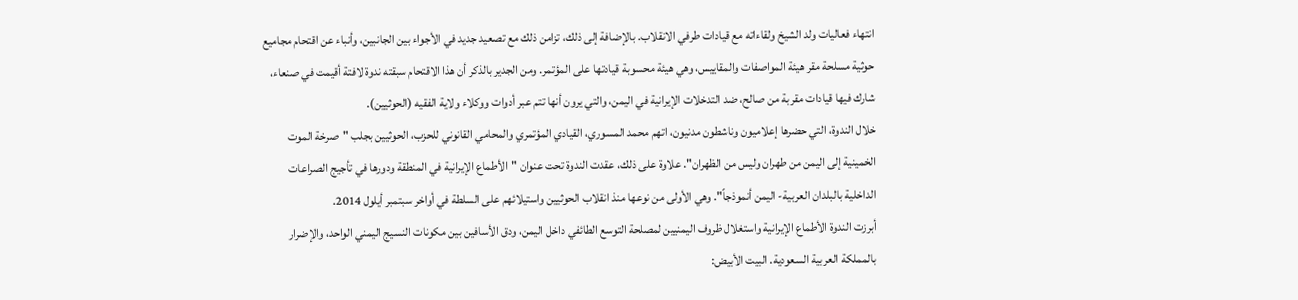انتهاء فعاليات ولد الشيخ ولقاءاته مع قيادات طرفي الانقلاب. بالإضافة إلى ذلك، تزامن ذلك مع تصعيد جديد في الأجواء بين الجانبين، وأنباء عن اقتحام مجاميع حوثية مسلحة مقر هيئة المواصفات والمقاييس، وهي هيئة محسوبة قيادتها على المؤتمر. ومن الجدير بالذكر أن هذا الاقتحام سبقته ندوة لافتة أقيمت في صنعاء، شارك فيها قيادات مقربة من صالح، ضد التدخلات الإيرانية في اليمن، والتي يرون أنها تتم عبر أدوات ووكلاء ولاية الفقيه (الحوثيين).
خلال الندوة، التي حضرها إعلاميون وناشطون مدنيون، اتهم محمد المسوري، القيادي المؤتمري والمحامي القانوني للحزب، الحوثيين بجلب "صرخة الموت الخمينية إلى اليمن من طهران وليس من الظهران". علاوة على ذلك، عقدت الندوة تحت عنوان "الأطماع الإيرانية في المنطقة ودورها في تأجيج الصراعات الداخلية بالبلدان العربية- اليمن أنموذجاً". وهي الأولى من نوعها منذ انقلاب الحوثيين واستيلائهم على السلطة في أواخر سبتمبر أيلول 2014.
أبرزت الندوة الأطماع الإيرانية واستغلال ظروف اليمنيين لمصلحة التوسع الطائفي داخل اليمن، ودق الأسافين بين مكونات النسيج اليمني الواحد، والإضرار بالمملكة العربية السعودية. البيت الأبيض: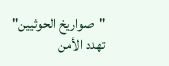"صواريخ الحوثيين" تهدد الأمن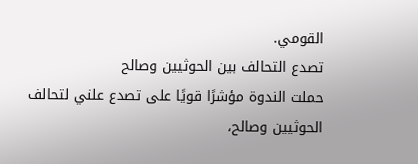القومي.
تصدع التحالف بين الحوثيين وصالح
حملت الندوة مؤشرًا قويًا على تصدع علني لتحالف الحوثيين وصالح،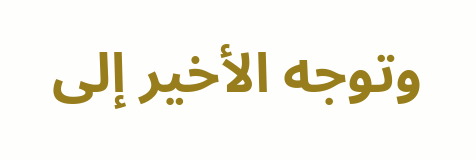وتوجه الأخير إلى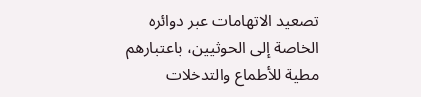تصعيد الاتهامات عبر دوائره الخاصة إلى الحوثيين، باعتبارهم مطية للأطماع والتدخلات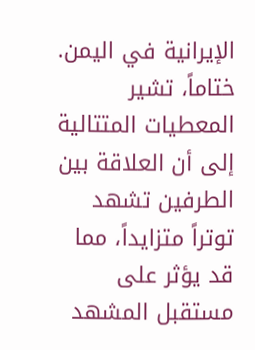الإيرانية في اليمن. ختاماً، تشير المعطيات المتتالية إلى أن العلاقة بين الطرفين تشهد توتراً متزايداً، مما قد يؤثر على مستقبل المشهد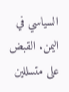السياسي في اليمن. القبض على متسللين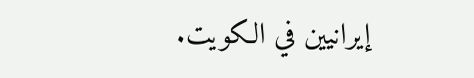إيرانيين في الكويت.